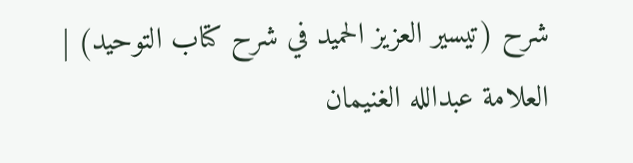شرح (تيسير العزيز الحميد في شرح كتاب التوحيد) | العلامة عبدالله الغنيمان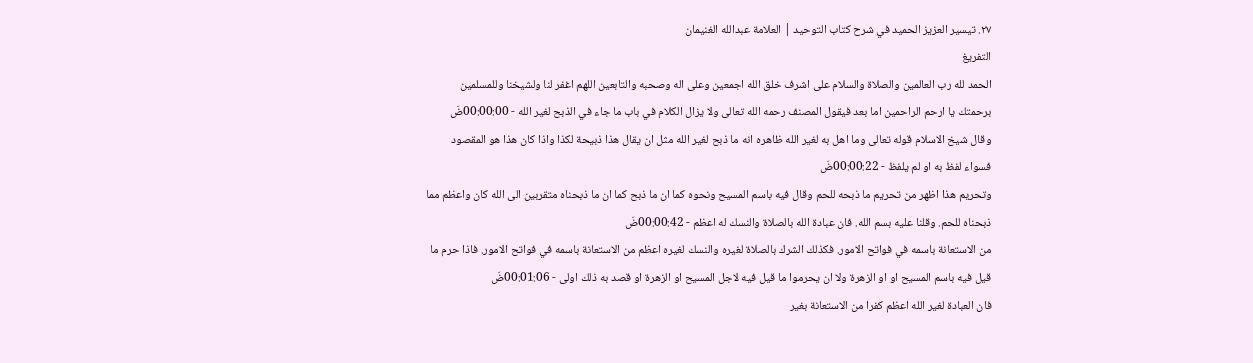٢٧. تيسير العزيز الحميد في شرح كتاب التوحيد | العلامة عبدالله الغنيمان
التفريغ
الحمد لله رب العالمين والصلاة والسلام على اشرف خلق الله اجمعين وعلى اله وصحبه والتابعين اللهم اغفر لنا ولشيخنا وللمسلمين برحمتك يا ارحم الراحمين اما بعد فيقول المصنف رحمه الله تعالى ولا يزال الكلام في باب ما جاء في الذبح لغير الله - 00:00:00ضَ
وقال شيخ الاسلام قوله تعالى وما اهل به لغير الله ظاهره انه ما ذبح لغير الله مثل ان يقال هذا ذبيحة لكذا واذا كان هذا هو المقصود فسواء لفظ به او لم يلفظ - 00:00:22ضَ
وتحريم هذا اظهر من تحريم ما ذبحه للحم وقال فيه باسم المسيح ونحوه كما ان ما ذبح كما ان ما ذبحناه متقربين الى الله كان واعظم مما ذبحناه للحم. وقلنا عليه بسم الله. فان عبادة الله بالصلاة والنسك له اعظم - 00:00:42ضَ
من الاستعانة باسمه في فواتح الامور. فكذلك الشرك بالصلاة لغيره والنسك لغيره اعظم من الاستعانة باسمه في فواتح الامور. فاذا حرم ما قيل فيه باسم المسيح او او الزهرة ولا ان يحرموا ما قيل فيه لاجل المسيح او الزهرة او قصد به ذلك اولى - 00:01:06ضَ
فان العبادة لغير الله اعظم كفرا من الاستعانة بغير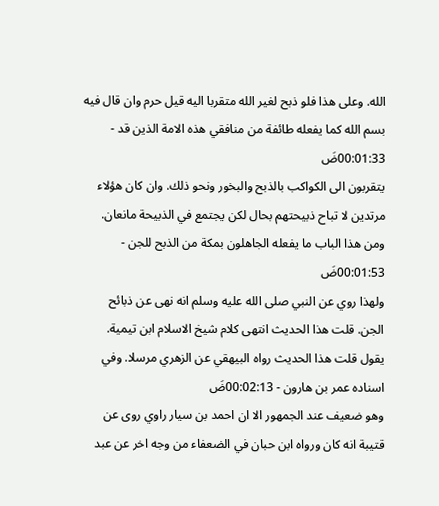الله. وعلى هذا فلو ذبح لغير الله متقربا اليه قيل حرم وان قال فيه بسم الله كما يفعله طائفة من منافقي هذه الامة الذين قد - 00:01:33ضَ
يتقربون الى الكواكب بالذبح والبخور ونحو ذلك. وان كان هؤلاء مرتدين لا تباح ذبيحتهم بحال لكن يجتمع في الذبيحة مانعان. ومن هذا الباب ما يفعله الجاهلون بمكة من الذبح للجن - 00:01:53ضَ
ولهذا روي عن النبي صلى الله عليه وسلم انه نهى عن ذبائح الجن. قلت هذا الحديث انتهى كلام شيخ الاسلام ابن تيمية. يقول قلت هذا الحديث رواه البيهقي عن الزهري مرسلا. وفي اسناده عمر بن هارون - 00:02:13ضَ
وهو ضعيف عند الجمهور الا ان احمد بن سيار راوي روى عن قتيبة انه كان ورواه ابن حبان في الضعفاء من وجه اخر عن عبد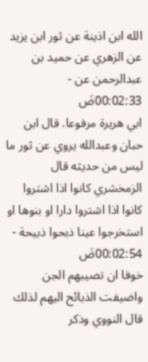الله ابن اذينة عن ثور ابن يزيد عن الزهري عن حميد بن عبدالرحمن عن - 00:02:33ضَ
ابي هريرة مرفوعا. قال ابن حبان وعبدالله يروي عن ثور ما ليس من حديثه قال الزمخشري كانوا اذا اشتروا كانوا اذا اشتروا دارا او بنوها او استخرجوا عينا ذبحوا ذبيحة - 00:02:54ضَ
خوفا ان تصيبهم الجن واضيفت الذبائح اليهم لذلك قال النووي وذكر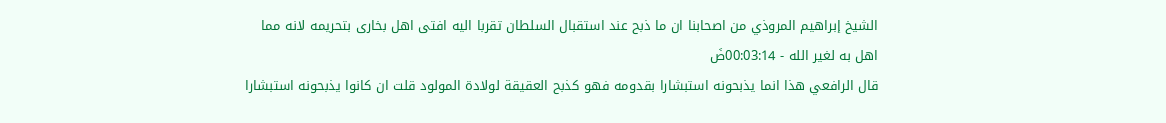الشيخ إبراهيم المروذي من اصحابنا ان ما ذبح عند استقبال السلطان تقربا اليه افتى اهل بخارى بتحريمه لانه مما اهل به لغير الله - 00:03:14ضَ
قال الرافعي هذا انما يذبحونه استبشارا بقدومه فهو كذبح العقيقة لولادة المولود قلت ان كانوا يذبحونه استبشارا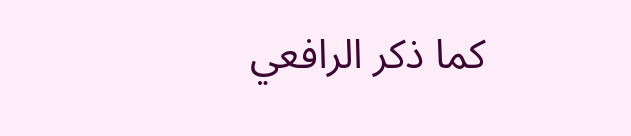كما ذكر الرافعي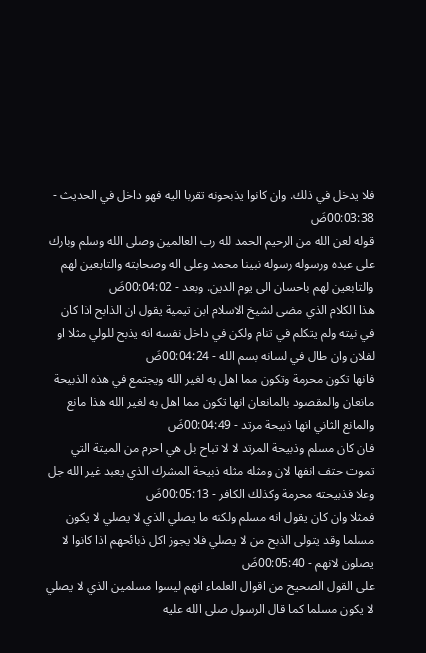فلا يدخل في ذلك. وان كانوا يذبحونه تقربا اليه فهو داخل في الحديث - 00:03:38ضَ
قوله لعن الله من الرحيم الحمد لله رب العالمين وصلى الله وسلم وبارك على عبده ورسوله رسوله نبينا محمد وعلى اله وصحابته والتابعين لهم والتابعين لهم باحسان الى يوم الدين. وبعد - 00:04:02ضَ
هذا الكلام الذي مضى لشيخ الاسلام ابن تيمية يقول ان الذابح اذا كان في نيته ولم يتكلم في تنام ولكن في داخل نفسه انه يذبح للولي مثلا او لفلان وان طال في لسانه بسم الله - 00:04:24ضَ
فانها تكون محرمة وتكون مما اهل به لغير الله ويجتمع في هذه الذبيحة مانعان والمقصود بالمانعان انها تكون مما اهل به لغير الله هذا مانع والمانع الثاني انها ذبيحة مرتد - 00:04:49ضَ
فان كان مسلم وذبيحة المرتد لا لا تباح بل هي احرم من الميتة التي تموت حتف انفها لان ومثله مثله ذبيحة المشرك الذي يعبد غير الله جل وعلا فذبيحته محرمة وكذلك الكافر - 00:05:13ضَ
فمثلا وان كان يقول انه مسلم ولكنه ما يصلي الذي لا يصلي لا يكون مسلما وقد يتولى الذبح من لا يصلي فلا يجوز اكل ذبائحهم اذا كانوا لا يصلون لانهم - 00:05:40ضَ
على القول الصحيح من اقوال العلماء انهم ليسوا مسلمين الذي لا يصلي لا يكون مسلما كما قال الرسول صلى الله عليه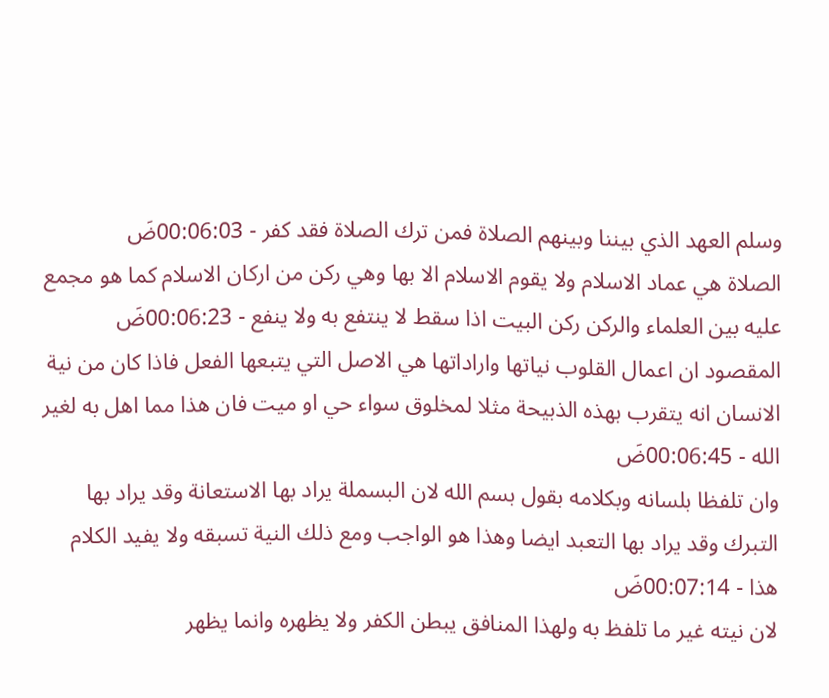وسلم العهد الذي بيننا وبينهم الصلاة فمن ترك الصلاة فقد كفر - 00:06:03ضَ
الصلاة هي عماد الاسلام ولا يقوم الاسلام الا بها وهي ركن من اركان الاسلام كما هو مجمع عليه بين العلماء والركن ركن البيت اذا سقط لا ينتفع به ولا ينفع - 00:06:23ضَ
المقصود ان اعمال القلوب نياتها واراداتها هي الاصل التي يتبعها الفعل فاذا كان من نية الانسان انه يتقرب بهذه الذبيحة مثلا لمخلوق سواء حي او ميت فان هذا مما اهل به لغير الله - 00:06:45ضَ
وان تلفظا بلسانه وبكلامه بقول بسم الله لان البسملة يراد بها الاستعانة وقد يراد بها التبرك وقد يراد بها التعبد ايضا وهذا هو الواجب ومع ذلك النية تسبقه ولا يفيد الكلام هذا - 00:07:14ضَ
لان نيته غير ما تلفظ به ولهذا المنافق يبطن الكفر ولا يظهره وانما يظهر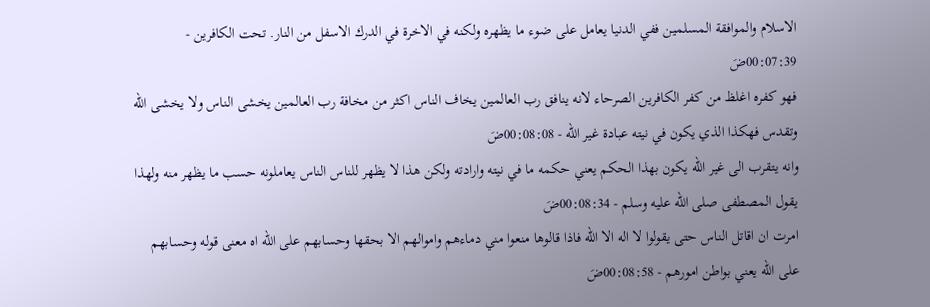الاسلام والموافقة المسلمين ففي الدنيا يعامل على ضوء ما يظهره ولكنه في الاخرة في الدرك الاسفل من النار. تحت الكافرين - 00:07:39ضَ
فهو كفره اغلظ من كفر الكافرين الصرحاء لانه ينافق رب العالمين يخاف الناس اكثر من مخافة رب العالمين يخشى الناس ولا يخشى الله وتقدس فهكذا الذي يكون في نيته عبادة غير الله - 00:08:08ضَ
وانه يتقرب الى غير الله يكون بهذا الحكم يعني حكمه ما في نيته وارادته ولكن هذا لا يظهر للناس الناس يعاملونه حسب ما يظهر منه ولهذا يقول المصطفى صلى الله عليه وسلم - 00:08:34ضَ
امرت ان اقاتل الناس حتى يقولوا لا اله الا الله فاذا قالوها منعوا مني دماءهم واموالهم الا بحقها وحسابهم على الله اه معنى قوله وحسابهم على الله يعني بواطن امورهم - 00:08:58ضَ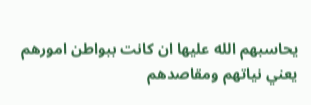يحاسبهم الله عليها ان كانت ببواطن امورهم يعني نياتهم ومقاصدهم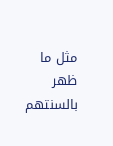مثل ما ظهر بالسنتهم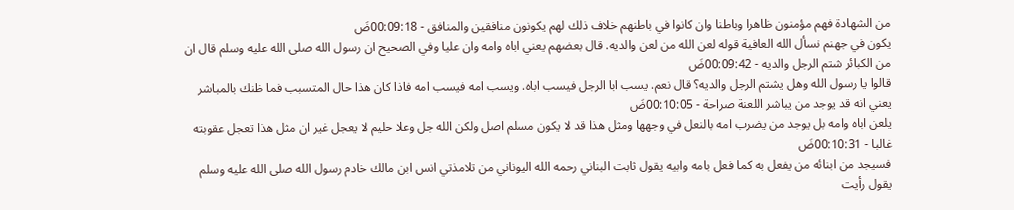من الشهادة فهم مؤمنون ظاهرا وباطنا وان كانوا في باطنهم خلاف ذلك لهم يكونون منافقين والمنافق - 00:09:18ضَ
يكون في جهنم نسأل الله العافية قوله لعن الله من لعن والديه. قال بعضهم يعني اباه وامه وان عليا وفي الصحيح ان رسول الله صلى الله عليه وسلم قال ان من الكبائر شتم الرجل والديه - 00:09:42ضَ
قالوا يا رسول الله وهل يشتم الرجل والديه؟ قال نعم. يسب ابا الرجل فيسب اباه. ويسب امه فيسب امه فاذا كان هذا حال المتسبب فما ظنك بالمباشر يعني انه قد يوجد من يباشر اللعنة صراحة - 00:10:05ضَ
يلعن اباه وامه بل يوجد من يضرب امه بالنعل في وجهها ومثل هذا قد لا يكون مسلم اصل ولكن الله جل وعلا حليم لا يعجل غير ان مثل هذا تعجل عقوبته غالبا - 00:10:31ضَ
فسيجد من ابنائه من يفعل به كما فعل بامه وابيه يقول ثابت البناني رحمه الله اليوناني من تلامذتي انس ابن مالك خادم رسول الله صلى الله عليه وسلم يقول رأيت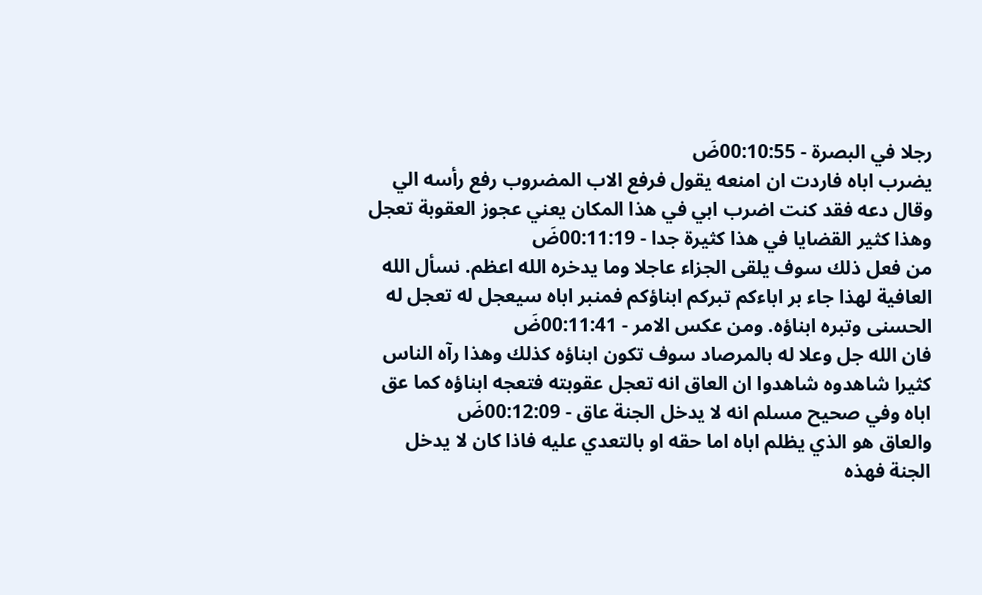رجلا في البصرة - 00:10:55ضَ
يضرب اباه فاردت ان امنعه يقول فرفع الاب المضروب رفع رأسه الي وقال دعه فقد كنت اضرب ابي في هذا المكان يعني عجوز العقوبة تعجل وهذا كثير القضايا في هذا كثيرة جدا - 00:11:19ضَ
من فعل ذلك سوف يلقى الجزاء عاجلا وما يدخره الله اعظم. نسأل الله العافية لهذا جاء بر اباءكم تبركم ابناؤكم فمنبر اباه سيعجل له تعجل له الحسنى وتبره ابناؤه. ومن عكس الامر - 00:11:41ضَ
فان الله جل وعلا له بالمرصاد سوف تكون ابناؤه كذلك وهذا رآه الناس كثيرا شاهدوه شاهدوا ان العاق انه تعجل عقوبته فتعجه ابناؤه كما عق اباه وفي صحيح مسلم انه لا يدخل الجنة عاق - 00:12:09ضَ
والعاق هو الذي يظلم اباه اما حقه او بالتعدي عليه فاذا كان لا يدخل الجنة فهذه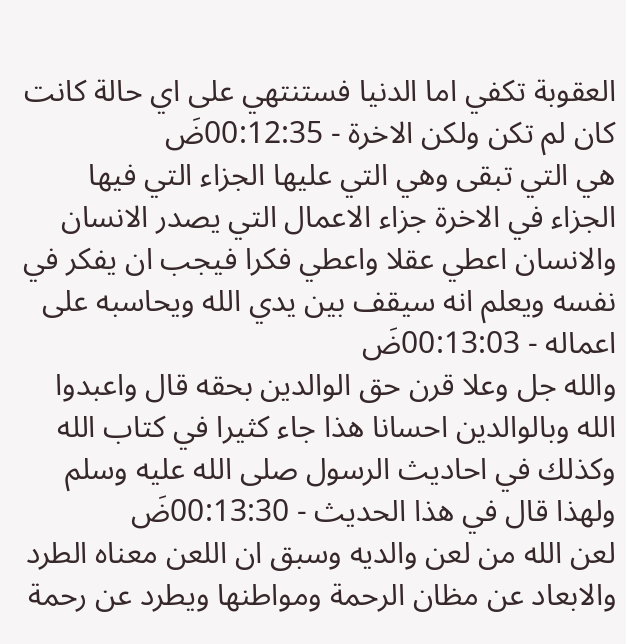العقوبة تكفي اما الدنيا فستنتهي على اي حالة كانت كان لم تكن ولكن الاخرة - 00:12:35ضَ
هي التي تبقى وهي التي عليها الجزاء التي فيها الجزاء في الاخرة جزاء الاعمال التي يصدر الانسان والانسان اعطي عقلا واعطي فكرا فيجب ان يفكر في نفسه ويعلم انه سيقف بين يدي الله ويحاسبه على اعماله - 00:13:03ضَ
والله جل وعلا قرن حق الوالدين بحقه قال واعبدوا الله وبالوالدين احسانا هذا جاء كثيرا في كتاب الله وكذلك في احاديث الرسول صلى الله عليه وسلم ولهذا قال في هذا الحديث - 00:13:30ضَ
لعن الله من لعن والديه وسبق ان اللعن معناه الطرد والابعاد عن مظان الرحمة ومواطنها ويطرد عن رحمة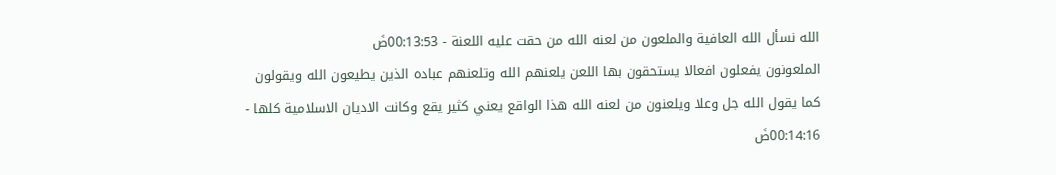الله نسأل الله العافية والملعون من لعنه الله من حقت عليه اللعنة - 00:13:53ضَ
الملعونون يفعلون افعالا يستحقون بها اللعن يلعنهم الله وتلعنهم عباده الذين يطيعون الله ويقولون كما يقول الله جل وعلا ويلعنون من لعنه الله هذا الواقع يعني كثير يقع وكانت الاديان الاسلامية كلها - 00:14:16ضَ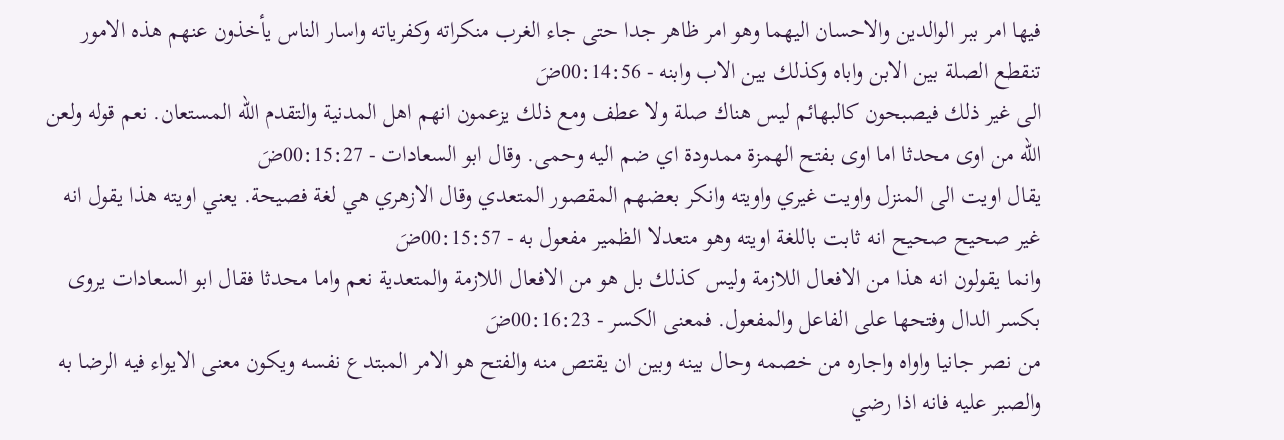فيها امر ببر الوالدين والاحسان اليهما وهو امر ظاهر جدا حتى جاء الغرب منكراته وكفرياته واسار الناس يأخذون عنهم هذه الامور تنقطع الصلة بين الابن واباه وكذلك بين الاب وابنه - 00:14:56ضَ
الى غير ذلك فيصبحون كالبهائم ليس هناك صلة ولا عطف ومع ذلك يزعمون انهم اهل المدنية والتقدم الله المستعان. نعم قوله ولعن الله من اوى محدثا اما اوى بفتح الهمزة ممدودة اي ضم اليه وحمى. وقال ابو السعادات - 00:15:27ضَ
يقال اويت الى المنزل واويت غيري واويته وانكر بعضهم المقصور المتعدي وقال الازهري هي لغة فصيحة. يعني اويته هذا يقول انه غير صحيح صحيح انه ثابت باللغة اويته وهو متعدلا الظمير مفعول به - 00:15:57ضَ
وانما يقولون انه هذا من الافعال اللازمة وليس كذلك بل هو من الافعال اللازمة والمتعدية نعم واما محدثا فقال ابو السعادات يروى بكسر الدال وفتحها على الفاعل والمفعول. فمعنى الكسر - 00:16:23ضَ
من نصر جانيا واواه واجاره من خصمه وحال بينه وبين ان يقتص منه والفتح هو الامر المبتدع نفسه ويكون معنى الايواء فيه الرضا به والصبر عليه فانه اذا رضي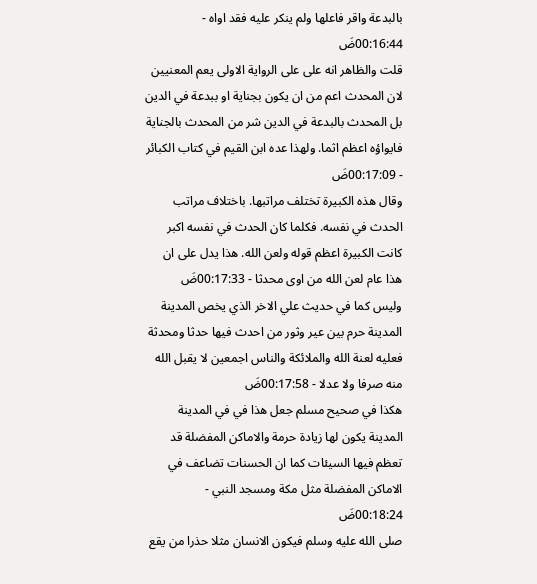بالبدعة واقر فاعلها ولم ينكر عليه فقد اواه - 00:16:44ضَ
قلت والظاهر انه على على الرواية الاولى يعم المعنيين لان المحدث اعم من ان يكون بجناية او ببدعة في الدين بل المحدث بالبدعة في الدين شر من المحدث بالجناية فايواؤه اعظم اثما. ولهذا عده ابن القيم في كتاب الكبائر - 00:17:09ضَ
وقال هذه الكبيرة تختلف مراتبها. باختلاف مراتب الحدث في نفسه. فكلما كان الحدث في نفسه اكبر كانت الكبيرة اعظم قوله ولعن الله. هذا يدل على ان هذا عام لعن الله من اوى محدثا - 00:17:33ضَ
وليس كما في حديث علي الاخر الذي يخص المدينة المدينة حرم بين عير وثور من احدث فيها حدثا ومحدثة فعليه لعنة الله والملائكة والناس اجمعين لا يقبل الله منه صرفا ولا عدلا - 00:17:58ضَ
هكذا في صحيح مسلم جعل هذا في في المدينة المدينة يكون لها زيادة حرمة والاماكن المفضلة قد تعظم فيها السيئات كما ان الحسنات تضاعف في الاماكن المفضلة مثل مكة ومسجد النبي - 00:18:24ضَ
صلى الله عليه وسلم فيكون الانسان مثلا حذرا من يقع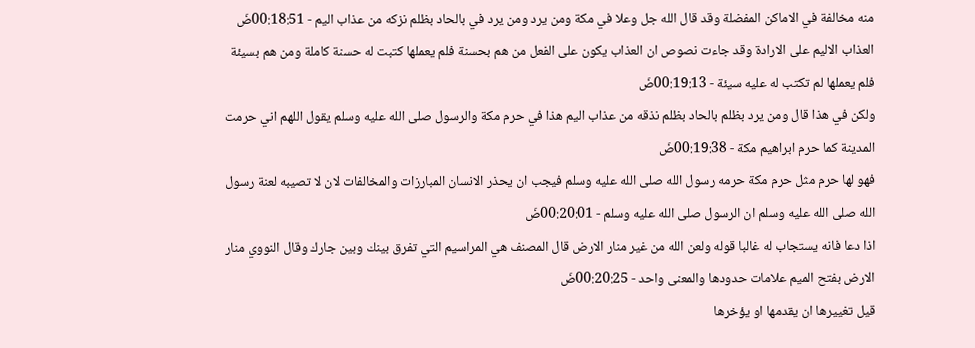منه مخالفة في الاماكن المفضلة وقد قال الله جل وعلا في مكة ومن يرد ومن يرد في بالحاد بظلم نزكه من عذاب اليم - 00:18:51ضَ
العذاب الاليم على الارادة وقد جاءت نصوص ان العذاب يكون على الفعل من هم بحسنة فلم يعملها كتبت له حسنة كاملة ومن هم بسيئة فلم يعملها لم تكتب له عليه سيئة - 00:19:13ضَ
ولكن في هذا قال ومن يرد بظلم بالحاد بظلم نذقه من عذاب اليم هذا في حرم مكة والرسول صلى الله عليه وسلم يقول اللهم اني حرمت المدينة كما حرم ابراهيم مكة - 00:19:38ضَ
فهو لها حرم مثل حرم مكة حرمه رسول الله صلى الله عليه وسلم فيجب ان يحذر الانسان المبارزات والمخالفات لان لا تصيبه لعنة رسول الله صلى الله عليه وسلم ان الرسول صلى الله عليه وسلم - 00:20:01ضَ
اذا دعا فانه يستجاب له غالبا قوله ولعن الله من غير منار الارض قال المصنف هي المراسيم التي تفرق بينك وبين جارك وقال النووي منار الارض بفتح الميم علامات حدودها والمعنى واحد - 00:20:25ضَ
قيل تغييرها ان يقدمها او يؤخرها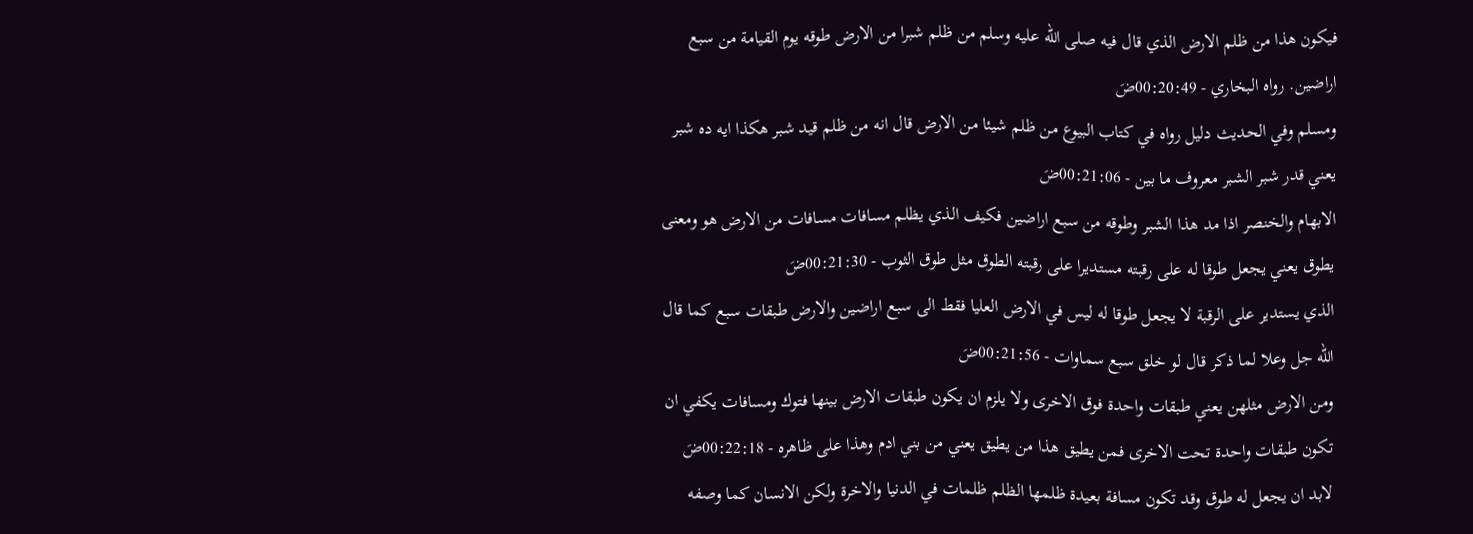فيكون هذا من ظلم الارض الذي قال فيه صلى الله عليه وسلم من ظلم شبرا من الارض طوقه يوم القيامة من سبع اراضين. رواه البخاري - 00:20:49ضَ
ومسلم وفي الحديث دليل رواه في كتاب البيوع من ظلم شيئا من الارض قال انه من ظلم قيد شبر هكذا ايه ده شبر يعني قدر شبر الشبر معروف ما بين - 00:21:06ضَ
الابهام والخنصر اذا مد هذا الشبر وطوقه من سبع اراضين فكيف الذي يظلم مسافات مسافات من الارض هو ومعنى يطوق يعني يجعل طوقا له على رقبته مستديرا على رقبته الطوق مثل طوق الثوب - 00:21:30ضَ
الذي يستدير على الرقبة لا يجعل طوقا له ليس في الارض العليا فقط الى سبع اراضين والارض طبقات سبع كما قال الله جل وعلا لما ذكر قال لو خلق سبع سماوات - 00:21:56ضَ
ومن الارض مثلهن يعني طبقات واحدة فوق الاخرى ولا يلزم ان يكون طبقات الارض بينها فتوك ومسافات يكفي ان تكون طبقات واحدة تحت الاخرى فمن يطيق هذا من يطيق يعني من بني ادم وهذا على ظاهره - 00:22:18ضَ
لابد ان يجعل له طوق وقد تكون مسافة بعيدة ظلمها الظلم ظلمات في الدنيا والاخرة ولكن الانسان كما وصفه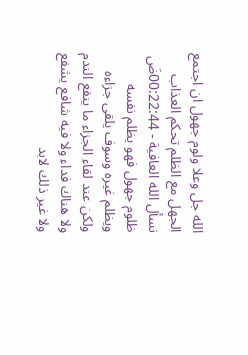الله جل وعلا ولوم جهول ان اجتمع الجهل مع الظلم تحكم العذاب نسأل الله العافية - 00:22:44ضَ
ظلوم جهول فهو يظلم نفسه ويظلم غيره وسوف يلقى جزاءه ولكن عند لقاء الجزاء ما ينفع الندم ولا هناك فداء ولا فيه شافع يشفع ولا غير ذلك لابد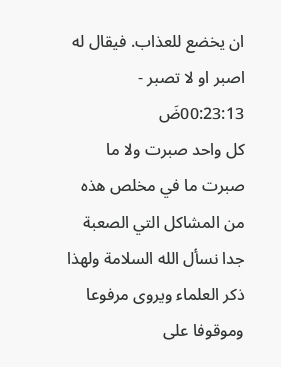ان يخضع للعذاب. فيقال له اصبر او لا تصبر - 00:23:13ضَ
كل واحد صبرت ولا ما صبرت ما في مخلص هذه من المشاكل التي الصعبة جدا نسأل الله السلامة ولهذا ذكر العلماء ويروى مرفوعا وموقوفا على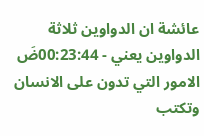عائشة ان الدواوين ثلاثة الدواوين يعني - 00:23:44ضَ
الامور التي تدون على الانسان وتكتب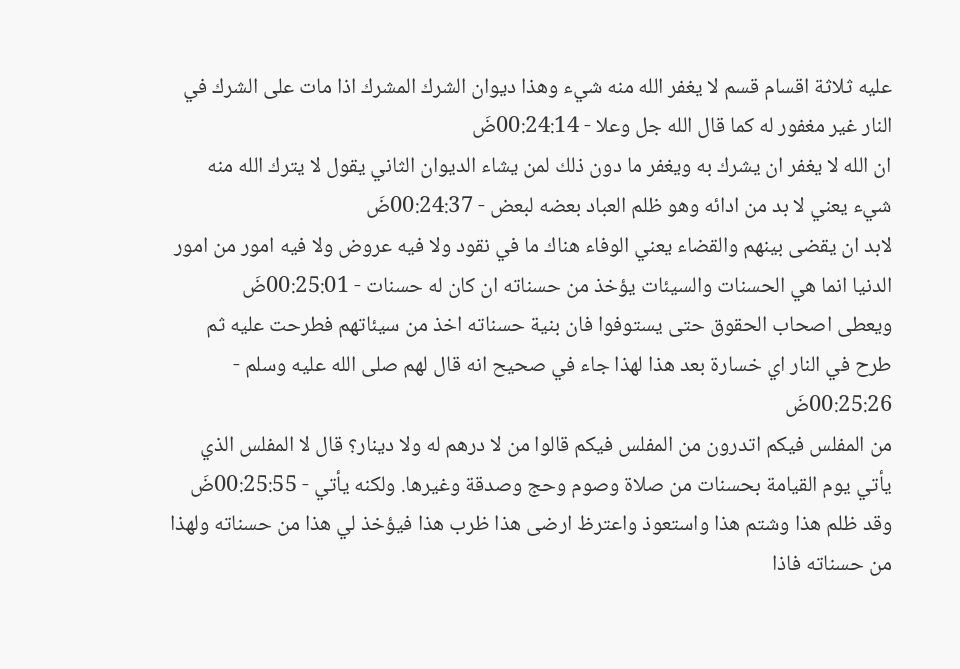عليه ثلاثة اقسام قسم لا يغفر الله منه شيء وهذا ديوان الشرك المشرك اذا مات على الشرك في النار غير مغفور له كما قال الله جل وعلا - 00:24:14ضَ
ان الله لا يغفر ان يشرك به ويغفر ما دون ذلك لمن يشاء الديوان الثاني يقول لا يترك الله منه شيء يعني لا بد من ادائه وهو ظلم العباد بعضه لبعض - 00:24:37ضَ
لابد ان يقضى بينهم والقضاء يعني الوفاء هناك ما في نقود ولا فيه عروض ولا فيه امور من امور الدنيا انما هي الحسنات والسيئات يؤخذ من حسناته ان كان له حسنات - 00:25:01ضَ
ويعطى اصحاب الحقوق حتى يستوفوا فان بنية حسناته اخذ من سيئاتهم فطرحت عليه ثم طرح في النار اي خسارة بعد هذا لهذا جاء في صحيح انه قال لهم صلى الله عليه وسلم - 00:25:26ضَ
من المفلس فيكم اتدرون من المفلس فيكم قالوا من لا درهم له ولا دينار؟ قال لا المفلس الذي يأتي يوم القيامة بحسنات من صلاة وصوم وحج وصدقة وغيرها. ولكنه يأتي - 00:25:55ضَ
وقد ظلم هذا وشتم هذا واستعوذ واعترظ ارضى هذا ظرب هذا فيؤخذ لي هذا من حسناته ولهذا من حسناته فاذا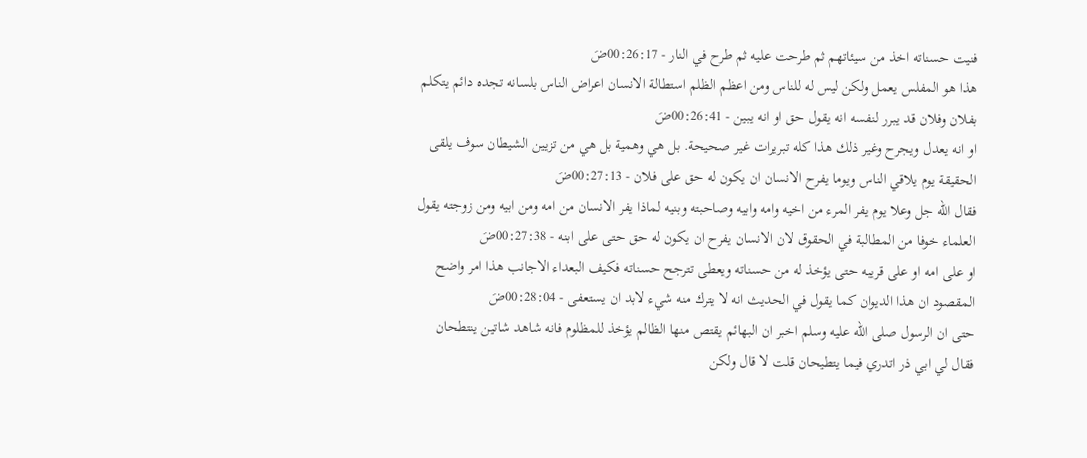فنيت حسناته اخذ من سيئاتهم ثم طرحت عليه ثم طرح في النار - 00:26:17ضَ
هذا هو المفلس يعمل ولكن ليس له للناس ومن اعظم الظلم استطالة الانسان اعراض الناس بلسانه تجده دائم يتكلم بفلان وفلان قد يبرر لنفسه انه يقول حق او انه يبين - 00:26:41ضَ
او انه يعدل ويجرح وغير ذلك هذا كله تبريرات غير صحيحة. بل هي وهمية بل هي من تزيين الشيطان سوف يلقى الحقيقة يوم يلاقي الناس ويوما يفرح الانسان ان يكون له حق على فلان - 00:27:13ضَ
فقال الله جل وعلا يوم يفر المرء من اخيه وامه وابيه وصاحبته وبنيه لماذا يفر الانسان من امه ومن ابيه ومن زوجته يقول العلماء خوفا من المطالبة في الحقوق لان الانسان يفرح ان يكون له حق حتى على ابنه - 00:27:38ضَ
او على امه او على قريبه حتى يؤخذ له من حسناته ويعطى تترجح حسناته فكيف البعداء الاجانب هذا امر واضح المقصود ان هذا الديوان كما يقول في الحديث انه لا يترك منه شيء لابد ان يستعفى - 00:28:04ضَ
حتى ان الرسول صلى الله عليه وسلم اخبر ان البهائم يقتص منها الظالم يؤخذ للمظلوم فانه شاهد شاتين ينتطحان فقال لي ابي ذر اتدري فيما يتطيحان قلت لا قال ولكن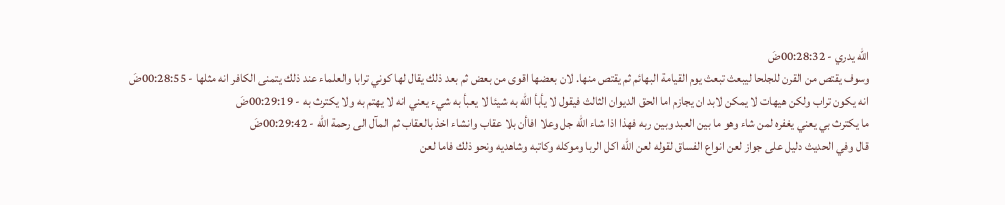الله يدري - 00:28:32ضَ
وسوف يقتص من القرن للجلحا ليبعث تبعث يوم القيامة البهائم ثم يقتص منها. لان بعضها اقوى من بعض ثم بعد ذلك يقال لها كوني ترابا والعلماء عند ذلك يتمنى الكافر انه مثلها - 00:28:55ضَ
انه يكون تراب ولكن هيهات لا يمكن لابد ان يجازم اما الحق الديوان الثالث فيقول لا يأبأ الله به شيئا لا يعبأ به شيء يعني انه لا يهتم به ولا يكترث به - 00:29:19ضَ
ما يكترث بي يعني يغفره لمن شاء وهو ما بين العبد وبين ربه فهذا اذا شاء الله جل وعلا افاأن بلا عقاب وانشاء اخذ بالعقاب ثم المآل الى رحمة الله - 00:29:42ضَ
قال وفي الحديث دليل على جواز لعن انواع الفساق لقوله لعن الله اكل الربا وموكله وكاتبه وشاهديه ونحو ذلك فاما لعن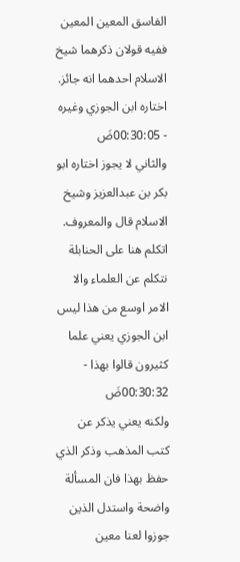الفاسق المعين المعين ففيه قولان ذكرهما شيخ الاسلام احدهما انه جائز. اختاره ابن الجوزي وغيره - 00:30:05ضَ
والثاني لا يجوز اختاره ابو بكر بن عبدالعزيز وشيخ الاسلام قال والمعروف. اتكلم هنا على الحنابلة نتكلم عن العلماء والا الامر اوسع من هذا ليس ابن الجوزي يعني علما كثيرون قالوا بهذا - 00:30:32ضَ
ولكنه يعني يذكر عن كتب المذهب وذكر الذي حفظ بهذا فان المسألة واضحة واستدل الذين جوزوا لعنا معين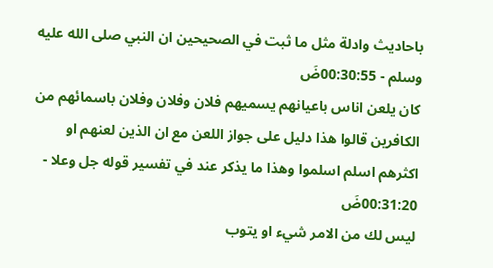باحاديث وادلة مثل ما ثبت في الصحيحين ان النبي صلى الله عليه وسلم - 00:30:55ضَ
كان يلعن اناس باعيانهم يسميهم فلان وفلان وفلان باسمائهم من الكافرين قالوا هذا دليل على جواز اللعن مع ان الذين لعنهم او اكثرهم اسلم اسلموا وهذا ما يذكر عند في تفسير قوله جل وعلا - 00:31:20ضَ
ليس لك من الامر شيء او يتوب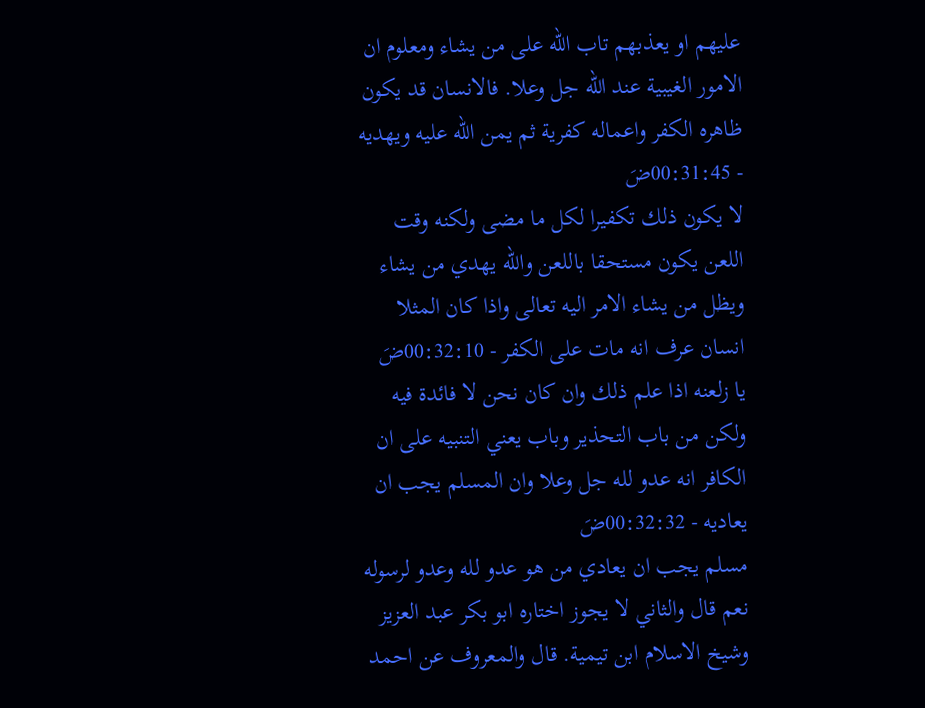عليهم او يعذبهم تاب الله على من يشاء ومعلوم ان الامور الغيبية عند الله جل وعلا. فالانسان قد يكون ظاهره الكفر واعماله كفرية ثم يمن الله عليه ويهديه - 00:31:45ضَ
لا يكون ذلك تكفيرا لكل ما مضى ولكنه وقت اللعن يكون مستحقا باللعن والله يهدي من يشاء ويظل من يشاء الامر اليه تعالى واذا كان المثلا انسان عرف انه مات على الكفر - 00:32:10ضَ
يا زلعنه اذا علم ذلك وان كان نحن لا فائدة فيه ولكن من باب التحذير وباب يعني التنبيه على ان الكافر انه عدو لله جل وعلا وان المسلم يجب ان يعاديه - 00:32:32ضَ
مسلم يجب ان يعادي من هو عدو لله وعدو لرسوله نعم قال والثاني لا يجوز اختاره ابو بكر عبد العزيز وشيخ الاسلام ابن تيمية. قال والمعروف عن احمد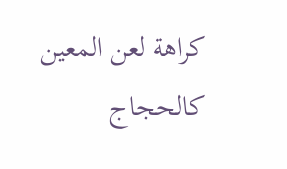كراهة لعن المعين كالحجاج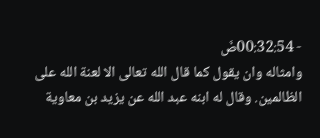- 00:32:54ضَ
وامثاله وان يقول كما قال الله تعالى الا لعنة الله على الظالمين. وقال له ابنه عبد الله عن يزيد بن معاوية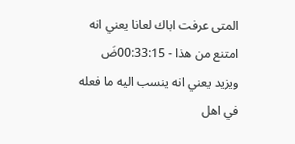المتى عرفت اباك لعانا يعني انه امتنع من هذا - 00:33:15ضَ
ويزيد يعني انه ينسب اليه ما فعله في اهل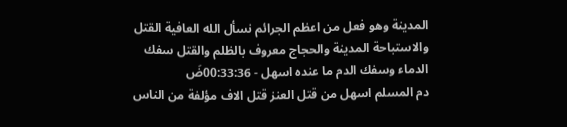المدينة وهو فعل من اعظم الجرائم نسأل الله العافية القتل والاستباحة المدينة والحجاج معروف بالظلم والقتل سفك الدماء وسفك الدم ما عنده اسهل - 00:33:36ضَ
دم المسلم اسهل من قتل العنز قتل الاف مؤلفة من الناس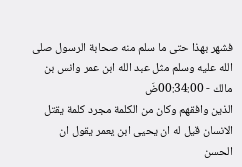فشهر بهذا حتى ما سلم منه صحابة الرسول صلى الله عليه وسلم مثل عبد الله ابن عمر وانس بن مالك - 00:34:00ضَ
الذين وافقهم وكان من الكلمة مجرد كلمة يقتل الانسان قيل له ان يحيى ابن يعمر يقول ان الحسن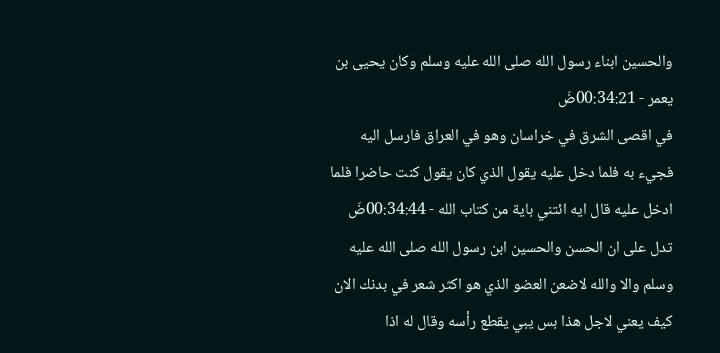والحسين ابناء رسول الله صلى الله عليه وسلم وكان يحيى بن يعمر - 00:34:21ضَ
في اقصى الشرق في خراسان وهو في العراق فارسل اليه فجيء به فلما دخل عليه يقول الذي كان يقول كنت حاضرا فلما ادخل عليه قال ايه ائتني باية من كتاب الله - 00:34:44ضَ
تدل على ان الحسن والحسين ابن رسول الله صلى الله عليه وسلم والا والله لاضعن العضو الذي هو اكثر شعر في بدنك الان كيف يعني لاجل هذا بس يبي يقطع رأسه وقال له اذا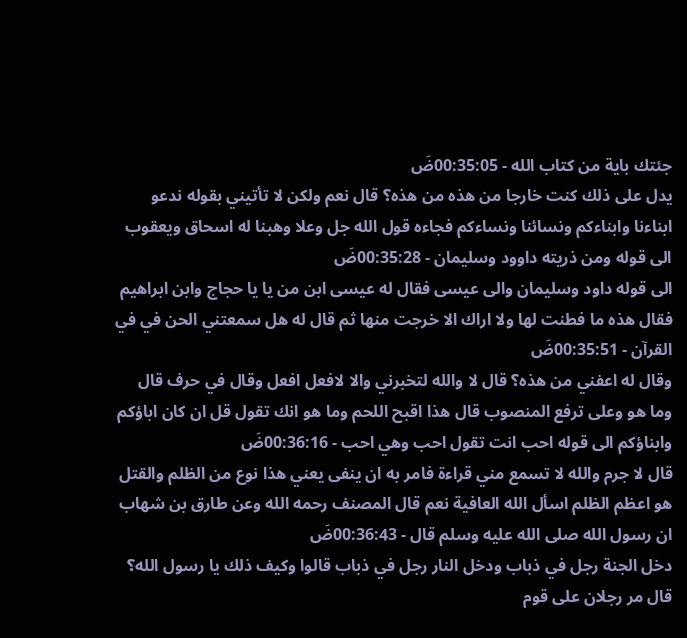جئتك باية من كتاب الله - 00:35:05ضَ
يدل على ذلك كنت خارجا من هذه من هذه؟ قال نعم ولكن لا تأتيني بقوله ندعو ابناءنا وابناءكم ونسائنا ونساءكم فجاءه قول الله جل وعلا وهبنا له اسحاق ويعقوب الى قوله ومن ذريته داوود وسليمان - 00:35:28ضَ
الى قوله داود وسليمان والى عيسى فقال له عيسى ابن من يا يا حجاج وابن ابراهيم فقال هذه ما فطنت لها ولا اراك الا خرجت منها ثم قال له هل سمعتني الحن في في القرآن - 00:35:51ضَ
وقال له اعفني من هذه؟ قال لا والله لتخبرني والا لافعل افعل وقال في حرف قال وما هو وعلى ترفع المنصوب قال هذا اقبح اللحم وما هو انك تقول قل ان كان اباؤكم وابناؤكم الى قوله احب انت تقول احب وهي احب - 00:36:16ضَ
قال لا جرم والله لا تسمع مني قراءة فامر به ان ينفى يعني هذا نوع من الظلم والقتل هو اعظم الظلم اسأل الله العافية نعم قال المصنف رحمه الله وعن طارق بن شهاب ان رسول الله صلى الله عليه وسلم قال - 00:36:43ضَ
دخل الجنة رجل في ذباب ودخل النار رجل في ذباب قالوا وكيف ذلك يا رسول الله؟ قال مر رجلان على قوم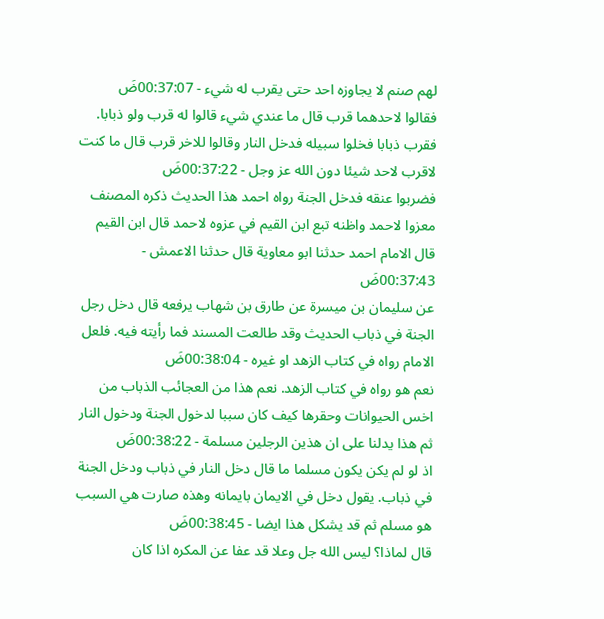لهم صنم لا يجاوزه احد حتى يقرب له شيء - 00:37:07ضَ
فقالوا لاحدهما قرب قال ما عندي شيء قالوا له قرب ولو ذبابا. فقرب ذبابا فخلوا سبيله فدخل النار وقالوا للاخر قرب قال ما كنت لاقرب لاحد شيئا دون الله عز وجل - 00:37:22ضَ
فضربوا عنقه فدخل الجنة رواه احمد هذا الحديث ذكره المصنف معزوا لاحمد واظنه تبع ابن القيم في عزوه لاحمد قال ابن القيم قال الامام احمد حدثنا ابو معاوية قال حدثنا الاعمش - 00:37:43ضَ
عن سليمان بن ميسرة عن طارق بن شهاب يرفعه قال دخل رجل الجنة في ذباب الحديث وقد طالعت المسند فما رأيته فيه. فلعل الامام رواه في كتاب الزهد او غيره - 00:38:04ضَ
نعم هو رواه في كتاب الزهد. نعم هذا من العجائب الذباب من اخس الحيوانات وحقرها كيف كان سببا لدخول الجنة ودخول النار ثم هذا يدلنا على ان هذين الرجلين مسلمة - 00:38:22ضَ
اذ لو لم يكن يكون مسلما ما قال دخل النار في ذباب ودخل الجنة في ذباب. يقول دخل في الايمان بايمانه وهذه صارت هي السبب هو مسلم ثم قد يشكل هذا ايضا - 00:38:45ضَ
قال لماذا؟ ليس الله جل وعلا قد عفا عن المكره اذا كان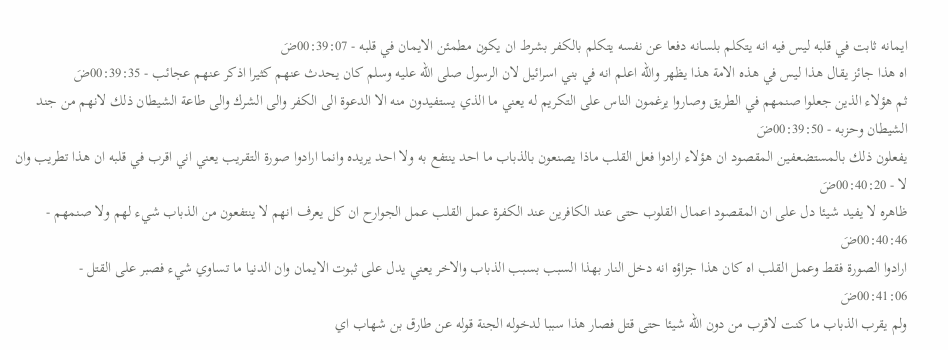ايمانه ثابت في قلبه ليس فيه انه يتكلم بلسانه دفعا عن نفسه يتكلم بالكفر بشرط ان يكون مطمئن الايمان في قلبه - 00:39:07ضَ
اه هذا جائز يقال هذا ليس في هذه الامة هذا يظهر والله اعلم انه في بني اسرائيل لان الرسول صلى الله عليه وسلم كان يحدث عنهم كثيرا اذكر عنهم عجائب - 00:39:35ضَ
ثم هؤلاء الذين جعلوا صنمهم في الطريق وصاروا يرغمون الناس على التكريم له يعني ما الذي يستفيدون منه الا الدعوة الى الكفر والى الشرك والى طاعة الشيطان ذلك لانهم من جند الشيطان وحزبه - 00:39:50ضَ
يفعلون ذلك بالمستضعفين المقصود ان هؤلاء ارادوا فعل القلب ماذا يصنعون بالذباب ما احد ينتفع به ولا احد يريده وانما ارادوا صورة التقريب يعني اني اقرب في قلبه ان هذا تطريب وان لا - 00:40:20ضَ
ظاهره لا يفيد شيئا دل على ان المقصود اعمال القلوب حتى عند الكافرين عند الكفرة عمل القلب عمل الجوارح ان كل يعرف انهم لا ينتفعون من الذباب شيء لهم ولا صنمهم - 00:40:46ضَ
ارادوا الصورة فقط وعمل القلب اه كان هذا جزاؤه انه دخل النار بهذا السبب بسبب الذباب والاخر يعني يدل على ثبوت الايمان وان الدنيا ما تساوي شيء فصبر على القتل - 00:41:06ضَ
ولم يقرب الذباب ما كنت لاقرب من دون الله شيئا حتى قتل فصار هذا سببا لدخوله الجنة قوله عن طارق بن شهاب اي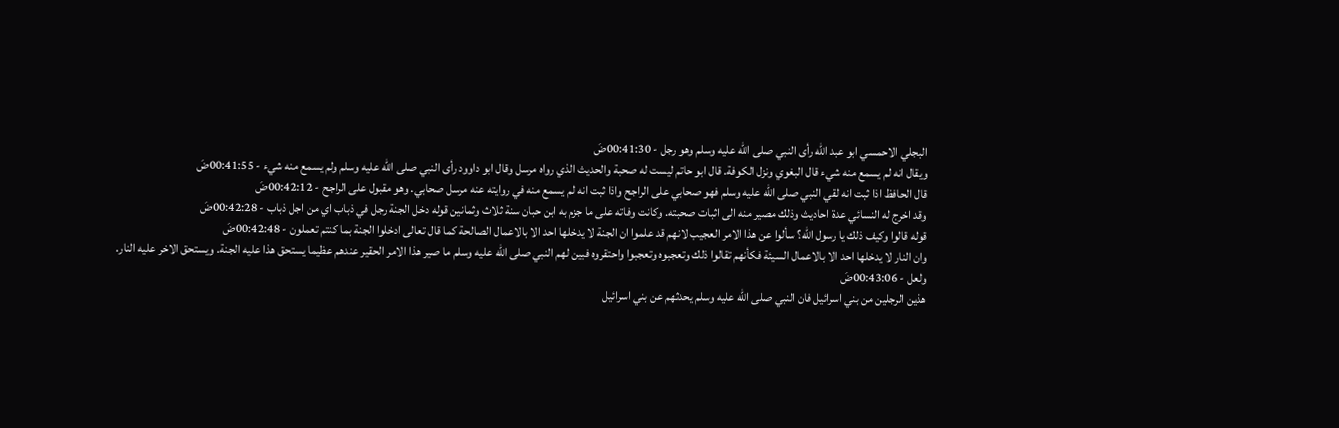البجلي الاحمسي ابو عبد الله رأى النبي صلى الله عليه وسلم وهو رجل - 00:41:30ضَ
ويقال انه لم يسمع منه شيء قال البغوي ونزل الكوفة. قال ابو حاتم ليست له صحبة والحديث الذي رواه مرسل وقال ابو داوود رأى النبي صلى الله عليه وسلم ولم يسمع منه شيء - 00:41:55ضَ
قال الحافظ اذا ثبت انه لقي النبي صلى الله عليه وسلم فهو صحابي على الراجح واذا ثبت انه لم يسمع منه في روايته عنه مرسل صحابي. وهو مقبول على الراجح - 00:42:12ضَ
وقد اخرج له النسائي عدة احاديث وذلك مصير منه الى اثبات صحبته. وكانت وفاته على ما جزم به ابن حبان سنة ثلاث وثمانين قوله دخل الجنة رجل في ذباب اي من اجل ذباب - 00:42:28ضَ
قوله قالوا وكيف ذلك يا رسول الله؟ سألوا عن هذا الامر العجيب لانهم قد علموا ان الجنة لا يدخلها احد الا بالاعمال الصالحة كما قال تعالى ادخلوا الجنة بما كنتم تعملون - 00:42:48ضَ
وان النار لا يدخلها احد الا بالاعمال السيئة فكأنهم تقالوا ذلك وتعجبوه وتعجبوا واحتقروه فبين لهم النبي صلى الله عليه وسلم ما صير هذا الامر الحقير عندهم عظيما يستحق هذا عليه الجنة. ويستحق الاخر عليه النار. ولعل - 00:43:06ضَ
هذين الرجلين من بني اسرائيل فان النبي صلى الله عليه وسلم يحدثهم عن بني اسرائيل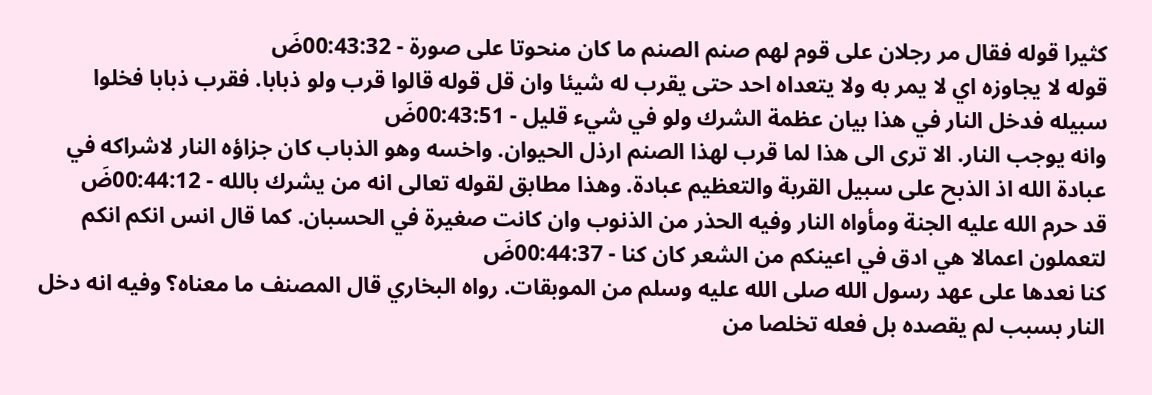كثيرا قوله فقال مر رجلان على قوم لهم صنم الصنم ما كان منحوتا على صورة - 00:43:32ضَ
قوله لا يجاوزه اي لا يمر به ولا يتعداه احد حتى يقرب له شيئا وان قل قوله قالوا قرب ولو ذبابا. فقرب ذبابا فخلوا سبيله فدخل النار في هذا بيان عظمة الشرك ولو في شيء قليل - 00:43:51ضَ
وانه يوجب النار. الا ترى الى هذا لما قرب لهذا الصنم ارذل الحيوان. واخسه وهو الذباب كان جزاؤه النار لاشراكه في عبادة الله اذ الذبح على سبيل القربة والتعظيم عبادة. وهذا مطابق لقوله تعالى انه من يشرك بالله - 00:44:12ضَ
قد حرم الله عليه الجنة ومأواه النار وفيه الحذر من الذنوب وان كانت صغيرة في الحسبان. كما قال انس انكم انكم لتعملون اعمالا هي ادق في اعينكم من الشعر كان كنا - 00:44:37ضَ
كنا نعدها على عهد رسول الله صلى الله عليه وسلم من الموبقات. رواه البخاري قال المصنف ما معناه؟ وفيه انه دخل النار بسبب لم يقصده بل فعله تخلصا من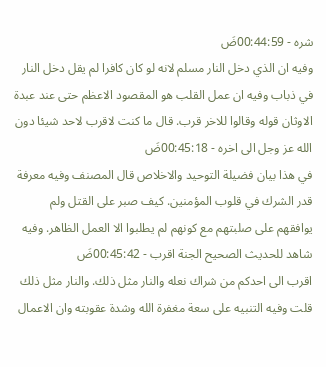شره - 00:44:59ضَ
وفيه ان الذي دخل النار مسلم لانه لو كان كافرا لم يقل دخل النار في ذباب وفيه ان عمل القلب هو المقصود الاعظم حتى عند عبدة الاوثان قوله وقالوا للاخر قرب. قال ما كنت لاقرب لاحد شيئا دون الله عز وجل الى اخره - 00:45:18ضَ
في هذا بيان فضيلة التوحيد والاخلاص قال المصنف وفيه معرفة قدر الشرك في قلوب المؤمنين. كيف صبر على القتل ولم يوافقهم على صلبتهم مع كونهم لم يطلبوا الا العمل الظاهر. وفيه شاهد للحديث الصحيح الجنة اقرب - 00:45:42ضَ
اقرب الى احدكم من شراك نعله والنار مثل ذلك. والنار مثل ذلك قلت وفيه التنبيه على سعة مغفرة الله وشدة عقوبته وان الاعمال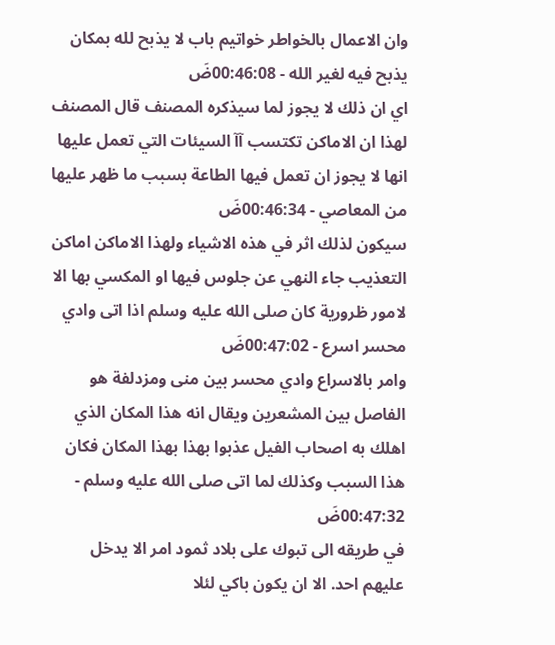وان الاعمال بالخواطر خواتيم باب لا يذبح لله بمكان يذبح فيه لغير الله - 00:46:08ضَ
اي ان ذلك لا يجوز لما سيذكره المصنف قال المصنف لهذا ان الاماكن تكتسب آآ السيئات التي تعمل عليها انها لا يجوز ان تعمل فيها الطاعة بسبب ما ظهر عليها من المعاصي - 00:46:34ضَ
سيكون لذلك اثر في هذه الاشياء ولهذا الاماكن اماكن التعذيب جاء النهي عن جلوس فيها او المكسي بها الا لامور ظرورية كان صلى الله عليه وسلم اذا اتى وادي محسر اسرع - 00:47:02ضَ
وامر بالاسراع وادي محسر بين منى ومزدلفة هو الفاصل بين المشعرين ويقال انه هذا المكان الذي اهلك به اصحاب الفيل عذبوا بهذا بهذا المكان فكان هذا السبب وكذلك لما اتى صلى الله عليه وسلم - 00:47:32ضَ
في طريقه الى تبوك على بلاد ثمود امر الا يدخل عليهم احد. الا ان يكون باكي لئلا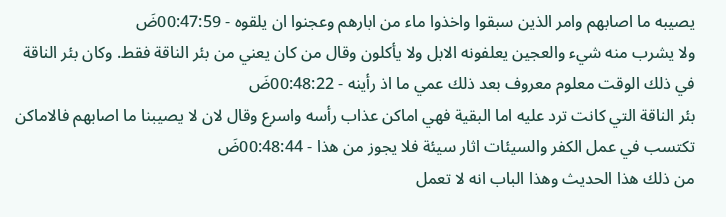يصيبه ما اصابهم وامر الذين سبقوا واخذوا ماء من ابارهم وعجنوا ان يلقوه - 00:47:59ضَ
ولا يشرب منه شيء والعجين يعلفونه الابل ولا يأكلون وقال من كان يعني من بئر الناقة فقط. وكان بئر الناقة في ذلك الوقت معلوم معروف بعد ذلك عمي ما اذ رأينه - 00:48:22ضَ
بئر الناقة التي كانت ترد عليه اما البقية فهي اماكن عذاب رأسه واسرع وقال لان لا يصيبنا ما اصابهم فالاماكن تكتسب في عمل الكفر والسيئات اثار سيئة فلا يجوز من هذا - 00:48:44ضَ
من ذلك هذا الحديث وهذا الباب انه لا تعمل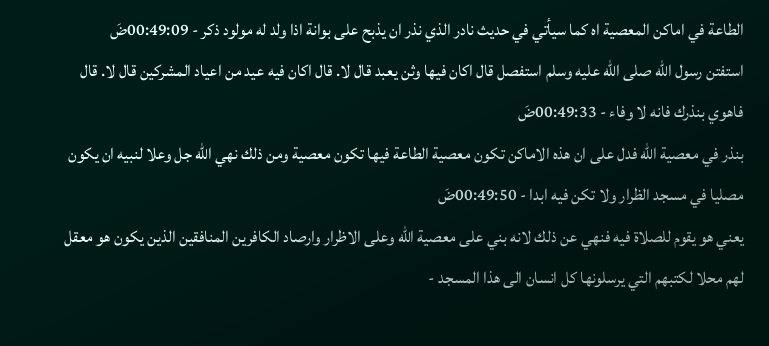الطاعة في اماكن المعصية اه كما سيأتي في حديث نادر الذي نذر ان يذبح على بوانة اذا ولد له مولود ذكر - 00:49:09ضَ
استفتن رسول الله صلى الله عليه وسلم استفصل قال اكان فيها وثن يعبد قال لا. قال اكان فيه عيد من اعياد المشركين قال لا. قال فاهوي بنذرك فانه لا وفاء - 00:49:33ضَ
بنذر في معصية الله فدل على ان هذه الاماكن تكون معصية الطاعة فيها تكون معصية ومن ذلك نهي الله جل وعلا لنبيه ان يكون مصليا في مسجد الظرار ولا تكن فيه ابدا - 00:49:50ضَ
يعني هو يقوم للصلاة فيه فنهي عن ذلك لانه بني على معصية الله وعلى الاظرار وارصاد الكافرين المنافقين الذين يكون هو معقل لهم محلا لكتبهم التي يرسلونها كل انسان الى هذا المسجد -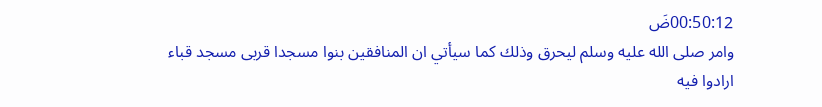00:50:12ضَ
وامر صلى الله عليه وسلم ليحرق وذلك كما سيأتي ان المنافقين بنوا مسجدا قربى مسجد قباء ارادوا فيه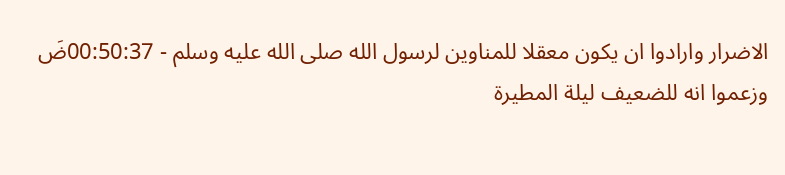الاضرار وارادوا ان يكون معقلا للمناوين لرسول الله صلى الله عليه وسلم - 00:50:37ضَ
وزعموا انه للضعيف ليلة المطيرة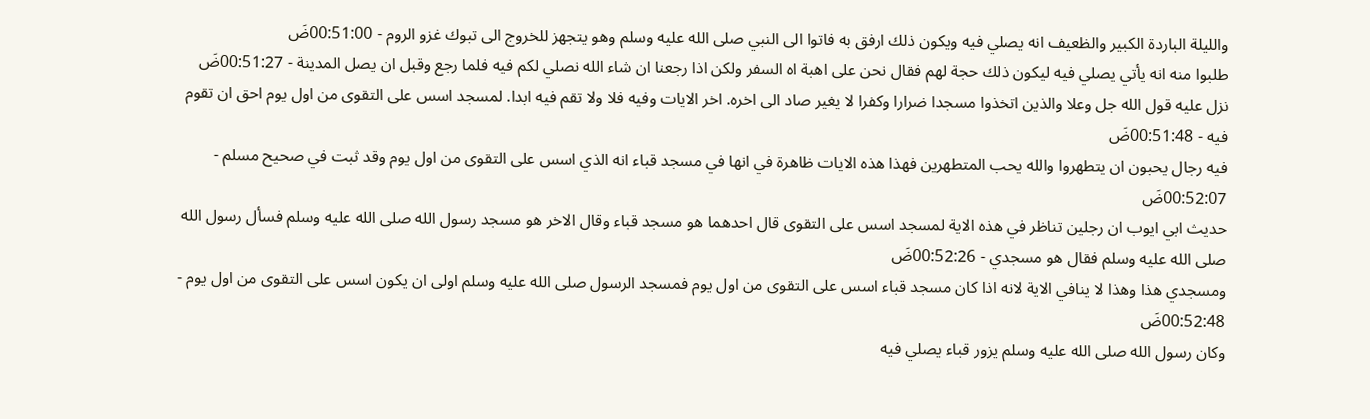والليلة الباردة الكبير والظعيف انه يصلي فيه ويكون ذلك ارفق به فاتوا الى النبي صلى الله عليه وسلم وهو يتجهز للخروج الى تبوك غزو الروم - 00:51:00ضَ
طلبوا منه انه يأتي يصلي فيه ليكون ذلك حجة لهم فقال نحن على اهبة اه السفر ولكن اذا رجعنا ان شاء الله نصلي لكم فيه فلما رجع وقبل ان يصل المدينة - 00:51:27ضَ
نزل عليه قول الله جل وعلا والذين اتخذوا مسجدا ضرارا وكفرا لا يغير صاد الى اخره. اخر الايات وفيه فلا ولا تقم فيه ابدا. لمسجد اسس على التقوى من اول يوم احق ان تقوم فيه - 00:51:48ضَ
فيه رجال يحبون ان يتطهروا والله يحب المتطهرين فهذا هذه الايات ظاهرة في انها في مسجد قباء انه الذي اسس على التقوى من اول يوم وقد ثبت في صحيح مسلم - 00:52:07ضَ
حديث ابي ايوب ان رجلين تناظر في هذه الاية لمسجد اسس على التقوى قال احدهما هو مسجد قباء وقال الاخر هو مسجد رسول الله صلى الله عليه وسلم فسأل رسول الله صلى الله عليه وسلم فقال هو مسجدي - 00:52:26ضَ
ومسجدي هذا وهذا لا ينافي الاية لانه اذا كان مسجد قباء اسس على التقوى من اول يوم فمسجد الرسول صلى الله عليه وسلم اولى ان يكون اسس على التقوى من اول يوم - 00:52:48ضَ
وكان رسول الله صلى الله عليه وسلم يزور قباء يصلي فيه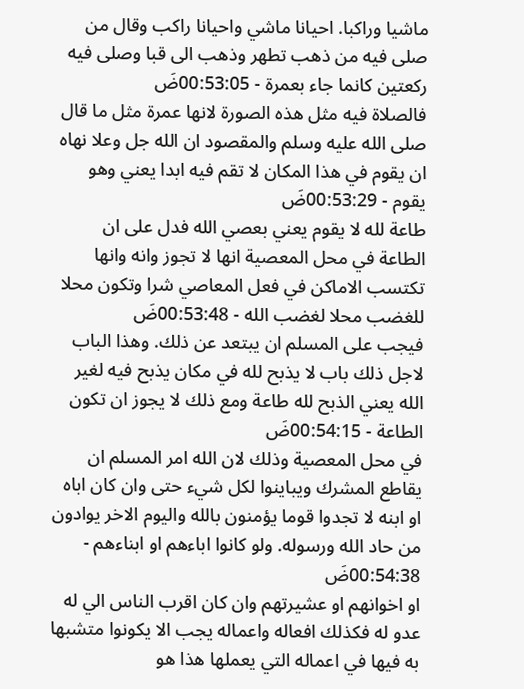ماشيا وراكبا. احيانا ماشي واحيانا راكب وقال من صلى فيه من ذهب تطهر وذهب الى قبا وصلى فيه ركعتين كانما جاء بعمرة - 00:53:05ضَ
فالصلاة فيه مثل هذه الصورة لانها عمرة مثل ما قال صلى الله عليه وسلم والمقصود ان الله جل وعلا نهاه ان يقوم في هذا المكان لا تقم فيه ابدا يعني وهو يقوم - 00:53:29ضَ
طاعة لله لا يقوم يعني بعصي الله فدل على ان الطاعة في محل المعصية انها لا تجوز وانه وانها تكتسب الاماكن في فعل المعاصي شرا وتكون محلا للغضب محلا لغضب الله - 00:53:48ضَ
فيجب على المسلم ان يبتعد عن ذلك. وهذا الباب لاجل ذلك باب لا يذبح لله في مكان يذبح فيه لغير الله يعني الذبح لله طاعة ومع ذلك لا يجوز ان تكون الطاعة - 00:54:15ضَ
في محل المعصية وذلك لان الله امر المسلم ان يقاطع المشرك ويباينوا لكل شيء حتى وان كان اباه او ابنه لا تجدوا قوما يؤمنون بالله واليوم الاخر يوادون من حاد الله ورسوله. ولو كانوا اباءهم او ابناءهم - 00:54:38ضَ
او اخوانهم او عشيرتهم وان كان اقرب الناس الي له عدو له فكذلك افعاله واعماله يجب الا يكونوا متشبها به فيها في اعماله التي يعملها هذا هو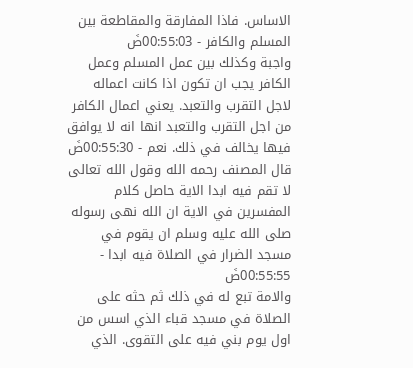الاساس. فاذا المفارقة والمقاطعة بين المسلم والكافر - 00:55:03ضَ
واجبة وكذلك بين عمل المسلم وعمل الكافر يجب ان تكون اذا كانت اعماله لاجل التقرب والتعبد. يعني اعمال الكافر من اجل التقرب والتعبد انها انه لا يوافق فيها يخالف في ذلك. نعم - 00:55:30ضَ
قال المصنف رحمه الله وقول الله تعالى لا تقم فيه ابدا الاية حاصل كلام المفسرين في الاية ان الله نهى رسوله صلى الله عليه وسلم ان يقوم في مسجد الضرار في الصلاة فيه ابدا - 00:55:55ضَ
والامة تبع له في ذلك ثم حثه على الصلاة في مسجد قباء الذي اسس من اول يوم بني فيه على التقوى. الذي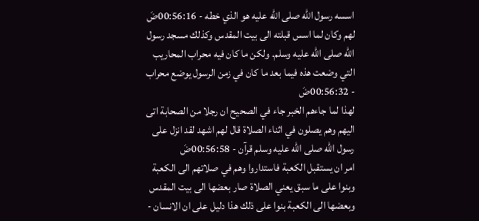اسسه رسول الله صلى الله عليه هو الذي خطه - 00:56:16ضَ
لهم وكان لما اسس قبلته الى بيت المقدس وكذلك مسجد رسول الله صلى الله عليه وسلم. ولكن ما كان فيه محراب المحاريب التي وضعت هذه فيما بعد ما كان في زمن الرسول يوضع محراب - 00:56:32ضَ
لهذا لما جاءهم الخبر جاء في الصحيح ان رجلا من الصحابة اتى اليهم وهم يصلون في اثناء الصلاة قال لهم اشهد لقد انزل على رسول الله صلى الله عليه وسلم قرآن - 00:56:58ضَ
امر ان يستقبل الكعبة فاستداروا وهم في صلاتهم الى الكعبة وبنوا على ما سبق يعني الصلاة صار بعضها الى بيت المقدس وبعضها الى الكعبة بنوا على ذلك هذا دليل على ان الانسان -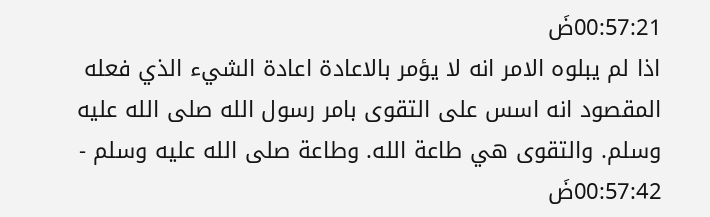00:57:21ضَ
اذا لم يبلوه الامر انه لا يؤمر بالاعادة اعادة الشيء الذي فعله المقصود انه اسس على التقوى بامر رسول الله صلى الله عليه وسلم. والتقوى هي طاعة الله. وطاعة صلى الله عليه وسلم - 00:57:42ضَ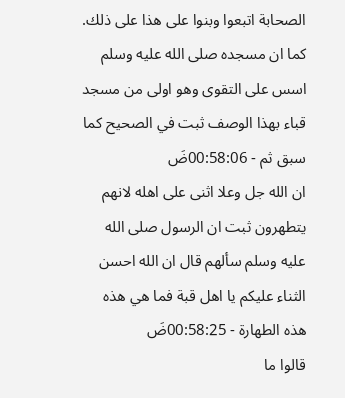الصحابة اتبعوا وبنوا على هذا على ذلك. كما ان مسجده صلى الله عليه وسلم اسس على التقوى وهو اولى من مسجد قباء بهذا الوصف ثبت في الصحيح كما سبق ثم - 00:58:06ضَ
ان الله جل وعلا اثنى على اهله لانهم يتطهرون ثبت ان الرسول صلى الله عليه وسلم سألهم قال ان الله احسن الثناء عليكم يا اهل قبة فما هي هذه هذه الطهارة - 00:58:25ضَ
قالوا ما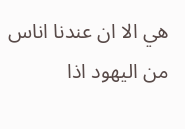هي الا ان عندنا اناس من اليهود اذا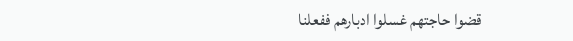قضوا حاجتهم غسلوا ادبارهم ففعلنا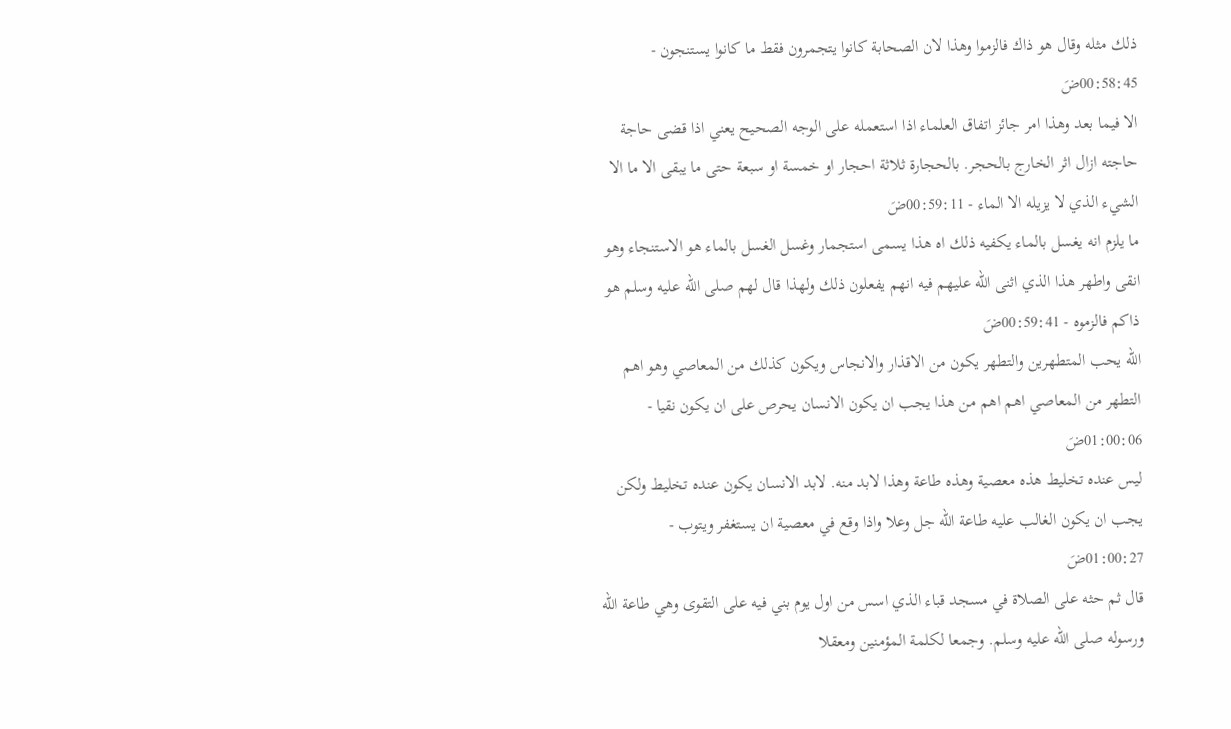ذلك مثله وقال هو ذاك فالزموا وهذا لان الصحابة كانوا يتجمرون فقط ما كانوا يستنجون - 00:58:45ضَ
الا فيما بعد وهذا امر جائز اتفاق العلماء اذا استعمله على الوجه الصحيح يعني اذا قضى حاجة حاجته ازال اثر الخارج بالحجر. بالحجارة ثلاثة احجار او خمسة او سبعة حتى ما يبقى الا ما الا الشيء الذي لا يزيله الا الماء - 00:59:11ضَ
ما يلزم انه يغسل بالماء يكفيه ذلك اه هذا يسمى استجمار وغسل الغسل بالماء هو الاستنجاء وهو انقى واطهر هذا الذي اثنى الله عليهم فيه انهم يفعلون ذلك ولهذا قال لهم صلى الله عليه وسلم هو ذاكم فالزموه - 00:59:41ضَ
الله يحب المتطهرين والتطهر يكون من الاقذار والانجاس ويكون كذلك من المعاصي وهو اهم التطهر من المعاصي اهم اهم من هذا يجب ان يكون الانسان يحرص على ان يكون نقيا - 01:00:06ضَ
ليس عنده تخليط هذه معصية وهذه طاعة وهذا لابد منه. لابد الانسان يكون عنده تخليط ولكن يجب ان يكون الغالب عليه طاعة الله جل وعلا واذا وقع في معصية ان يستغفر ويتوب - 01:00:27ضَ
قال ثم حثه على الصلاة في مسجد قباء الذي اسس من اول يوم بني فيه على التقوى وهي طاعة الله ورسوله صلى الله عليه وسلم. وجمعا لكلمة المؤمنين ومعقلا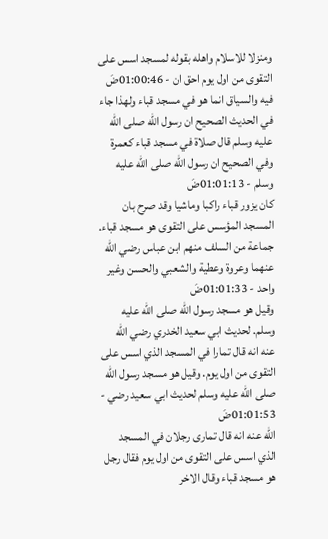ومنزلا للاسلام واهله بقوله لمسجد اسس على التقوى من اول يوم احق ان - 01:00:46ضَ
فيه والسياق انما هو في مسجد قباء ولهذا جاء في الحديث الصحيح ان رسول الله صلى الله عليه وسلم قال صلاة في مسجد قباء كعمرة وفي الصحيح ان رسول الله صلى الله عليه وسلم - 01:01:13ضَ
كان يزور قباء راكبا وماشيا وقد صرح بان المسجد المؤسس على التقوى هو مسجد قباء. جماعة من السلف منهم ابن عباس رضي الله عنهما وعروة وعطية والشعبي والحسن وغير واحد - 01:01:33ضَ
وقيل هو مسجد رسول الله صلى الله عليه وسلم. لحديث ابي سعيد الخدري رضي الله عنه انه قال تمارا في المسجد الذي اسس على التقوى من اول يوم. وقيل هو مسجد رسول الله صلى الله عليه وسلم لحديث ابي سعيد رضي - 01:01:53ضَ
الله عنه انه قال تمارى رجلان في المسجد الذي اسس على التقوى من اول يوم فقال رجل هو مسجد قباء وقال الاخر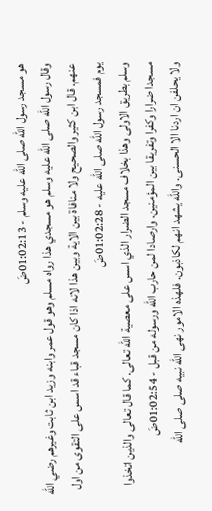هو مسجد رسول الله صلى الله عليه وسلم - 01:02:13ضَ
وقال رسول الله صلى الله عليه وسلم هو مسجدي هذا رواه مسلم وهو قول عمر وابنه وزيد ابن ثابت وغيرهم رضي الله عنهم. قال ابن كثير والصحيح ولا منافاة بين الاية وبين هذا لانه اذا كان مسجد قباء قد اسس على التقوى من اول يوم فمسجد رسول الله صلى الله عليه - 01:02:28ضَ
وسلم بطريق الاولى وهذا بخلاف مسجد الضرار الذي اسس على معصية الله تعالى. كما قال تعالى والذين اتخذوا مسجدا ضرارا وكفرا وتفريقا بين المؤمنين. وارصادا لمن حارب الله ورسوله من قبل - 01:02:54ضَ
ولا يحلفن ان اردنا الا الحسنى. والله يشهد انهم لكاذبون. فلهذه الامور نهى الله نبيه صلى صلى الله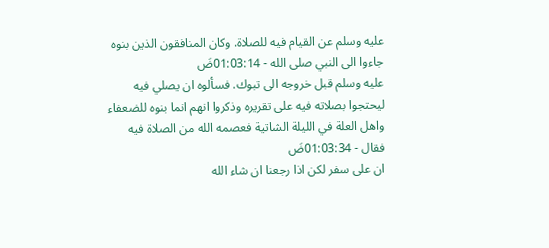عليه وسلم عن القيام فيه للصلاة. وكان المنافقون الذين بنوه جاءوا الى النبي صلى الله - 01:03:14ضَ
عليه وسلم قبل خروجه الى تبوك. فسألوه ان يصلي فيه ليحتجوا بصلاته فيه على تقريره وذكروا انهم انما بنوه للضعفاء واهل العلة في الليلة الشاتية فعصمه الله من الصلاة فيه فقال - 01:03:34ضَ
ان على سفر لكن اذا رجعنا ان شاء الله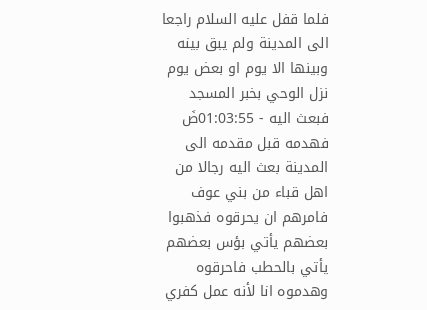فلما قفل عليه السلام راجعا الى المدينة ولم يبق بينه وبينها الا يوم او بعض يوم نزل الوحي بخبر المسجد فبعث اليه - 01:03:55ضَ
فهدمه قبل مقدمه الى المدينة بعث اليه رجالا من اهل قباء من بني عوف فامرهم ان يحرقوه فذهبوا بعضهم يأتي بؤس بعضهم يأتي بالحطب فاحرقوه وهدموه انا لأنه عمل كفري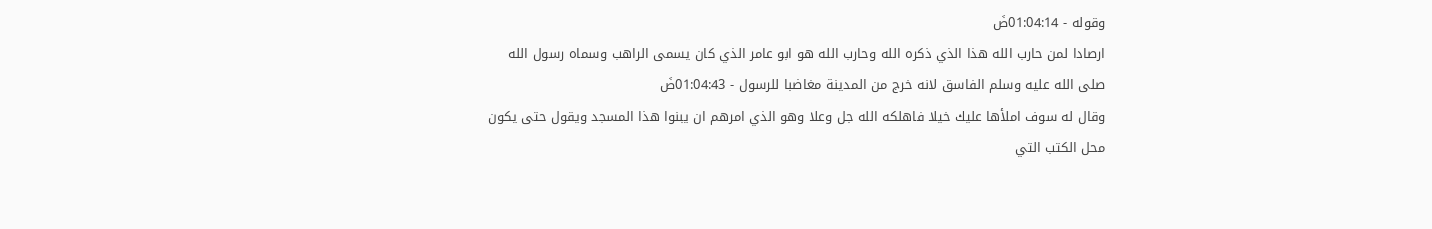وقوله - 01:04:14ضَ
ارصادا لمن حارب الله هذا الذي ذكره الله وحارب الله هو ابو عامر الذي كان يسمى الراهب وسماه رسول الله صلى الله عليه وسلم الفاسق لانه خرج من المدينة مغاضبا للرسول - 01:04:43ضَ
وقال له سوف املأها عليك خيلا فاهلكه الله جل وعلا وهو الذي امرهم ان يبنوا هذا المسجد ويقول حتى يكون محل الكتب التي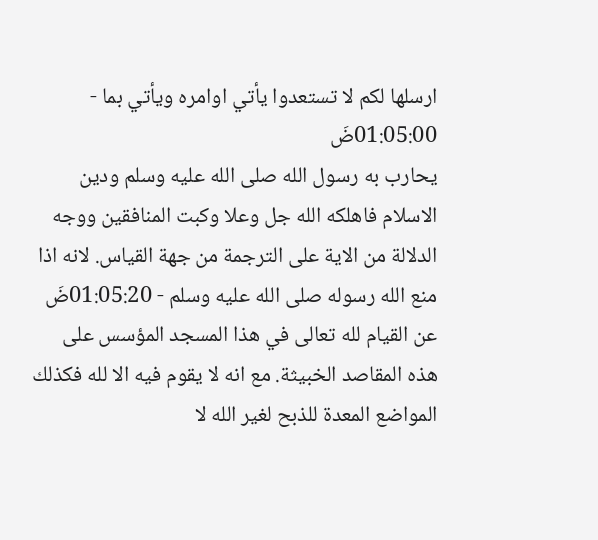ارسلها لكم لا تستعدوا يأتي اوامره ويأتي بما - 01:05:00ضَ
يحارب به رسول الله صلى الله عليه وسلم ودين الاسلام فاهلكه الله جل وعلا وكبت المنافقين ووجه الدلالة من الاية على الترجمة من جهة القياس. لانه اذا منع الله رسوله صلى الله عليه وسلم - 01:05:20ضَ
عن القيام لله تعالى في هذا المسجد المؤسس على هذه المقاصد الخبيثة. مع انه لا يقوم فيه الا لله فكذلك المواضع المعدة للذبح لغير الله لا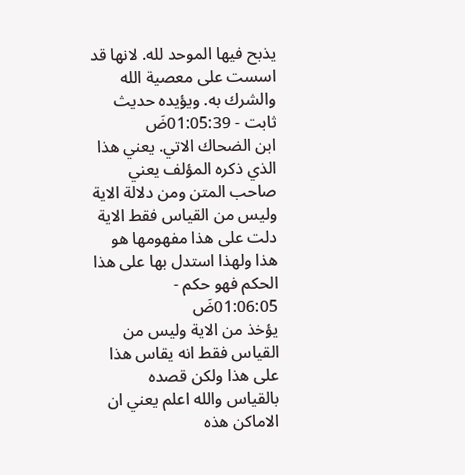يذبح فيها الموحد لله. لانها قد اسست على معصية الله والشرك به. ويؤيده حديث ثابت - 01:05:39ضَ
ابن الضحاك الاتي. يعني هذا الذي ذكره المؤلف يعني صاحب المتن ومن دلالة الاية وليس من القياس فقط الاية دلت على هذا مفهومها هو هذا ولهذا استدل بها على هذا الحكم فهو حكم - 01:06:05ضَ
يؤخذ من الاية وليس من القياس فقط انه يقاس هذا على هذا ولكن قصده بالقياس والله اعلم يعني ان الاماكن هذه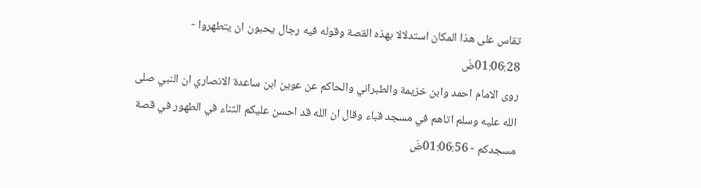تقاس على هذا المكان استدلالا بهذه القصة وقوله فيه رجال يحبون ان يتطهروا - 01:06:28ضَ
روى الامام احمد وابن خزيمة والطبراني والحاكم عن عوين ابن ساعدة الانصاري ان النبي صلى الله عليه وسلم اتاهم في مسجد قباء وقال ان الله قد احسن عليكم الثناء في الطهور في قصة مسجدكم - 01:06:56ضَ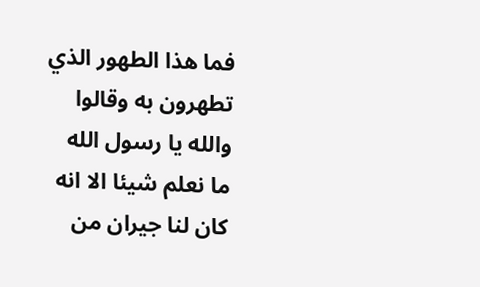فما هذا الطهور الذي تطهرون به وقالوا والله يا رسول الله ما نعلم شيئا الا انه كان لنا جيران من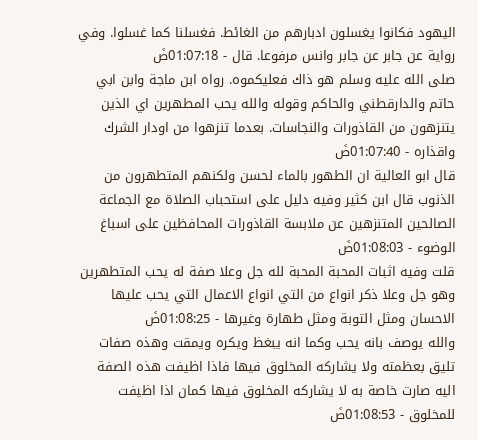اليهود فكانوا يغسلون ادبارهم من الغائط. فغسلنا كما غسلوا. وفي رواية عن جابر عن جابر وانس مرفوعا. قال - 01:07:18ضَ
صلى الله عليه وسلم هو ذاك فعليكموه. رواه ابن ماجة وابن ابي حاتم والدارقطني والحاكم وقوله والله يحب المطهرين اي الذين يتنزهون من القاذورات والنجاسات. بعدما تنزهوا من اودار الشرك واقذاره - 01:07:40ضَ
قال ابو العالية ان الطهور بالماء لحسن ولكنهم المتطهرون من الذنوب قال ابن كثير وفيه دليل على استحباب الصلاة مع الجماعة الصالحين المتنزهين عن ملابسة القاذورات المحافظين على اسباغ الوضوء - 01:08:03ضَ
قلت وفيه اثبات المحبة المحبة لله جل وعلا صفة له يحب المتطهرين وهو جل وعلا ذكر انواع من التي انواع الاعمال التي يحب عليها الاحسان ومثل التوبة ومثل طهارة وغيرها - 01:08:25ضَ
والله يوصف بانه يحب وكما انه يبغظ ويكره ويمقت وهذه صفات تليق بعظمته ولا يشاركه المخلوق فيها فاذا اظيفت هذه الصفة اليه صارت خاصة به لا يشاركه المخلوق فيها كمان اذا اظيفت للمخلوق - 01:08:53ضَ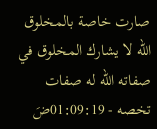صارت خاصة بالمخلوق الله لا يشارك المخلوق في صفاته الله له صفات تخصه - 01:09:19ضَ